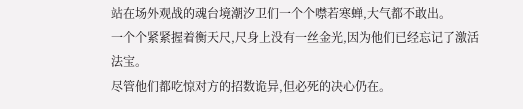站在场外观战的魂台境潮汐卫们一个个噤若寒蝉,大气都不敢出。
一个个紧紧握着衡天尺,尺身上没有一丝金光,因为他们已经忘记了激活法宝。
尽管他们都吃惊对方的招数诡异,但必死的决心仍在。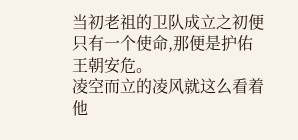当初老祖的卫队成立之初便只有一个使命,那便是护佑王朝安危。
凌空而立的凌风就这么看着他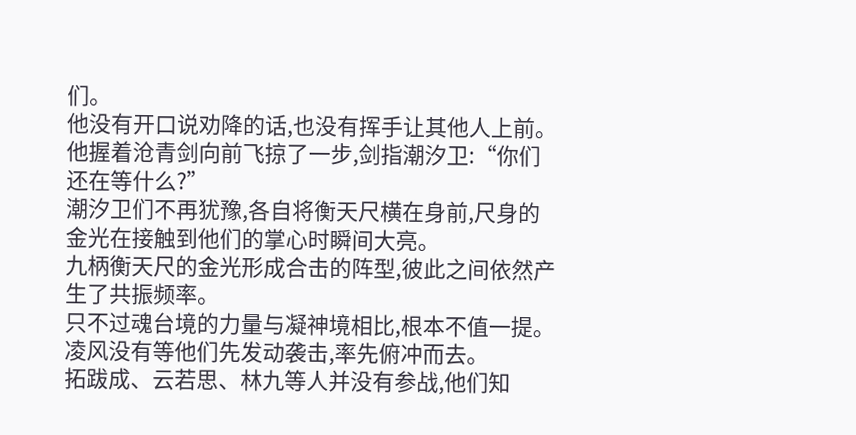们。
他没有开口说劝降的话,也没有挥手让其他人上前。
他握着沧青剑向前飞掠了一步,剑指潮汐卫:“你们还在等什么?”
潮汐卫们不再犹豫,各自将衡天尺横在身前,尺身的金光在接触到他们的掌心时瞬间大亮。
九柄衡天尺的金光形成合击的阵型,彼此之间依然产生了共振频率。
只不过魂台境的力量与凝神境相比,根本不值一提。
凌风没有等他们先发动袭击,率先俯冲而去。
拓跋成、云若思、林九等人并没有参战,他们知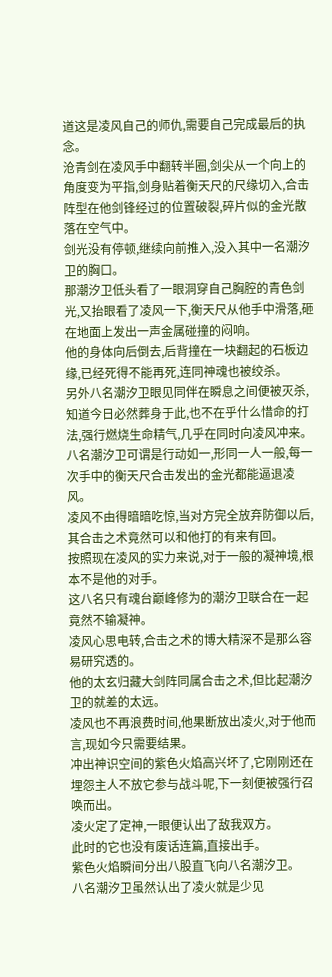道这是凌风自己的师仇,需要自己完成最后的执念。
沧青剑在凌风手中翻转半圈,剑尖从一个向上的角度变为平指,剑身贴着衡天尺的尺缘切入,合击阵型在他剑锋经过的位置破裂,碎片似的金光散落在空气中。
剑光没有停顿,继续向前推入,没入其中一名潮汐卫的胸口。
那潮汐卫低头看了一眼洞穿自己胸腔的青色剑光,又抬眼看了凌风一下,衡天尺从他手中滑落,砸在地面上发出一声金属碰撞的闷响。
他的身体向后倒去,后背撞在一块翻起的石板边缘,已经死得不能再死,连同神魂也被绞杀。
另外八名潮汐卫眼见同伴在瞬息之间便被灭杀,知道今日必然葬身于此,也不在乎什么惜命的打法,强行燃烧生命精气,几乎在同时向凌风冲来。
八名潮汐卫可谓是行动如一,形同一人一般,每一次手中的衡天尺合击发出的金光都能逼退凌风。
凌风不由得暗暗吃惊,当对方完全放弃防御以后,其合击之术竟然可以和他打的有来有回。
按照现在凌风的实力来说,对于一般的凝神境,根本不是他的对手。
这八名只有魂台巅峰修为的潮汐卫联合在一起竟然不输凝神。
凌风心思电转,合击之术的博大精深不是那么容易研究透的。
他的太玄归藏大剑阵同属合击之术,但比起潮汐卫的就差的太远。
凌风也不再浪费时间,他果断放出凌火,对于他而言,现如今只需要结果。
冲出神识空间的紫色火焰高兴坏了,它刚刚还在埋怨主人不放它参与战斗呢,下一刻便被强行召唤而出。
凌火定了定神,一眼便认出了敌我双方。
此时的它也没有废话连篇,直接出手。
紫色火焰瞬间分出八股直飞向八名潮汐卫。
八名潮汐卫虽然认出了凌火就是少见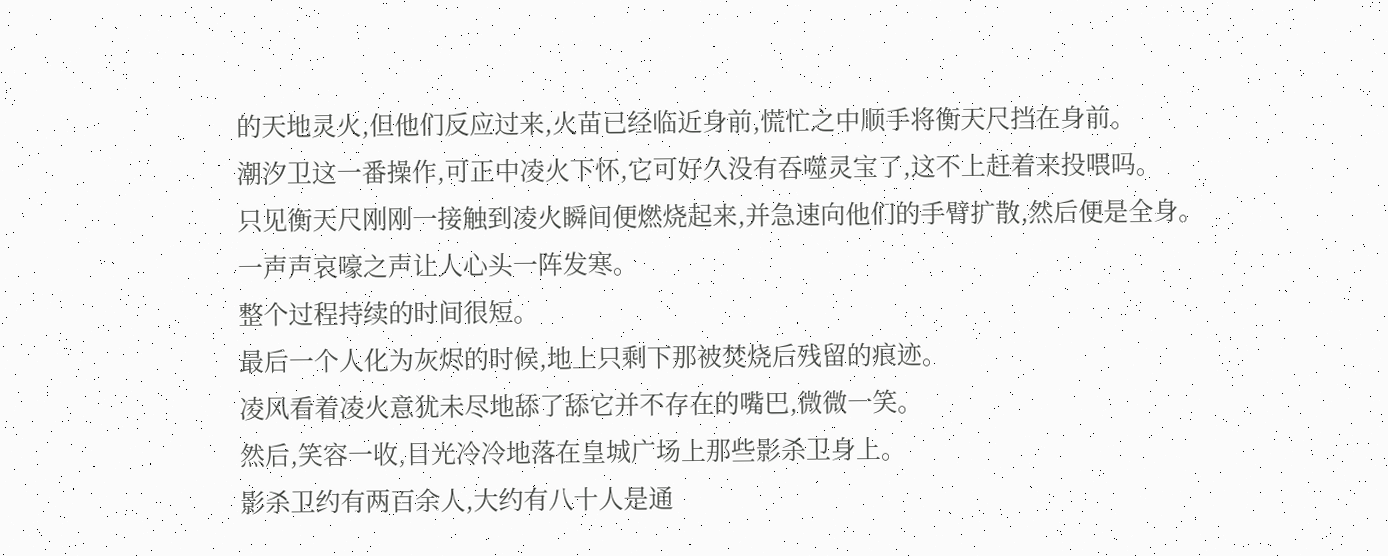的天地灵火,但他们反应过来,火苗已经临近身前,慌忙之中顺手将衡天尺挡在身前。
潮汐卫这一番操作,可正中凌火下怀,它可好久没有吞噬灵宝了,这不上赶着来投喂吗。
只见衡天尺刚刚一接触到凌火瞬间便燃烧起来,并急速向他们的手臂扩散,然后便是全身。
一声声哀嚎之声让人心头一阵发寒。
整个过程持续的时间很短。
最后一个人化为灰烬的时候,地上只剩下那被焚烧后残留的痕迹。
凌风看着凌火意犹未尽地舔了舔它并不存在的嘴巴,微微一笑。
然后,笑容一收,目光冷冷地落在皇城广场上那些影杀卫身上。
影杀卫约有两百余人,大约有八十人是通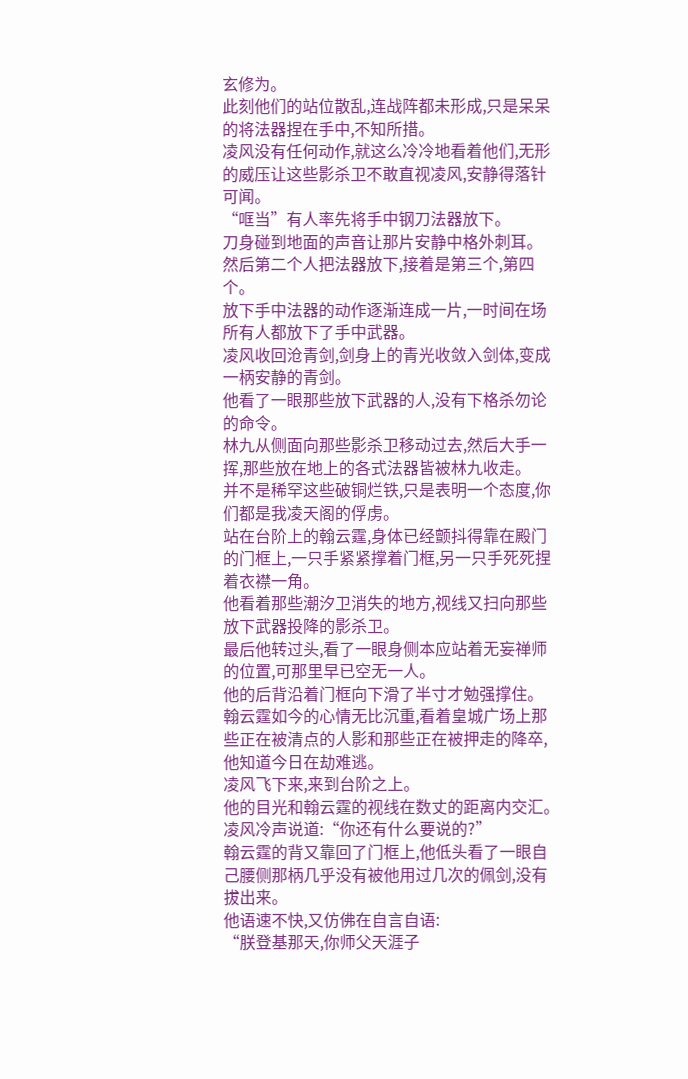玄修为。
此刻他们的站位散乱,连战阵都未形成,只是呆呆的将法器捏在手中,不知所措。
凌风没有任何动作,就这么冷冷地看着他们,无形的威压让这些影杀卫不敢直视凌风,安静得落针可闻。
“哐当”有人率先将手中钢刀法器放下。
刀身碰到地面的声音让那片安静中格外刺耳。
然后第二个人把法器放下,接着是第三个,第四个。
放下手中法器的动作逐渐连成一片,一时间在场所有人都放下了手中武器。
凌风收回沧青剑,剑身上的青光收敛入剑体,变成一柄安静的青剑。
他看了一眼那些放下武器的人,没有下格杀勿论的命令。
林九从侧面向那些影杀卫移动过去,然后大手一挥,那些放在地上的各式法器皆被林九收走。
并不是稀罕这些破铜烂铁,只是表明一个态度,你们都是我凌天阁的俘虏。
站在台阶上的翰云霆,身体已经颤抖得靠在殿门的门框上,一只手紧紧撑着门框,另一只手死死捏着衣襟一角。
他看着那些潮汐卫消失的地方,视线又扫向那些放下武器投降的影杀卫。
最后他转过头,看了一眼身侧本应站着无妄禅师的位置,可那里早已空无一人。
他的后背沿着门框向下滑了半寸才勉强撑住。
翰云霆如今的心情无比沉重,看着皇城广场上那些正在被清点的人影和那些正在被押走的降卒,他知道今日在劫难逃。
凌风飞下来,来到台阶之上。
他的目光和翰云霆的视线在数丈的距离内交汇。
凌风冷声说道:“你还有什么要说的?”
翰云霆的背又靠回了门框上,他低头看了一眼自己腰侧那柄几乎没有被他用过几次的佩剑,没有拔出来。
他语速不快,又仿佛在自言自语:
“朕登基那天,你师父天涯子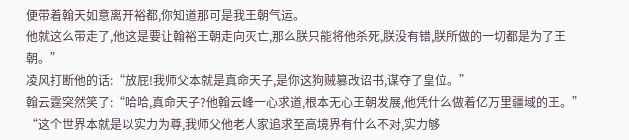便带着翰天如意离开裕都,你知道那可是我王朝气运。
他就这么带走了,他这是要让翰裕王朝走向灭亡,那么朕只能将他杀死,朕没有错,朕所做的一切都是为了王朝。”
凌风打断他的话:“放屁!我师父本就是真命天子,是你这狗贼篡改诏书,谋夺了皇位。”
翰云霆突然笑了:“哈哈,真命天子?他翰云峰一心求道,根本无心王朝发展,他凭什么做着亿万里疆域的王。”
“这个世界本就是以实力为尊,我师父他老人家追求至高境界有什么不对,实力够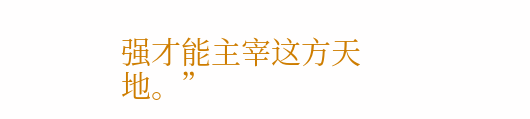强才能主宰这方天地。”